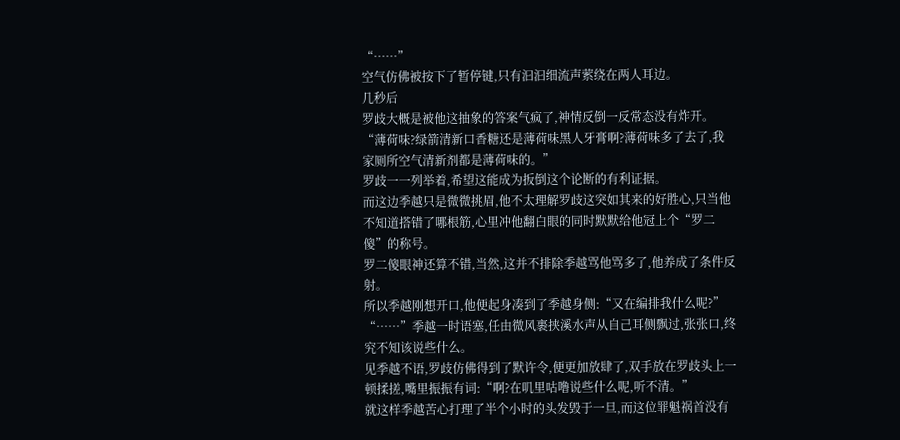“……”
空气仿佛被按下了暂停键,只有汩汩细流声萦绕在两人耳边。
几秒后
罗歧大概是被他这抽象的答案气疯了,神情反倒一反常态没有炸开。
“薄荷味?绿箭清新口香糖还是薄荷味黑人牙膏啊?薄荷味多了去了,我家厕所空气清新剂都是薄荷味的。”
罗歧一一列举着,希望这能成为扳倒这个论断的有利证据。
而这边季越只是微微挑眉,他不太理解罗歧这突如其来的好胜心,只当他不知道搭错了哪根筋,心里冲他翻白眼的同时默默给他冠上个“罗二傻”的称号。
罗二傻眼神还算不错,当然,这并不排除季越骂他骂多了,他养成了条件反射。
所以季越刚想开口,他便起身凑到了季越身侧:“又在编排我什么呢?”
“……”季越一时语塞,任由微风裹挟溪水声从自己耳侧飘过,张张口,终究不知该说些什么。
见季越不语,罗歧仿佛得到了默许令,便更加放肆了,双手放在罗歧头上一顿揉搓,嘴里振振有词:“啊?在叽里咕噜说些什么呢,听不清。”
就这样季越苦心打理了半个小时的头发毁于一旦,而这位罪魁祸首没有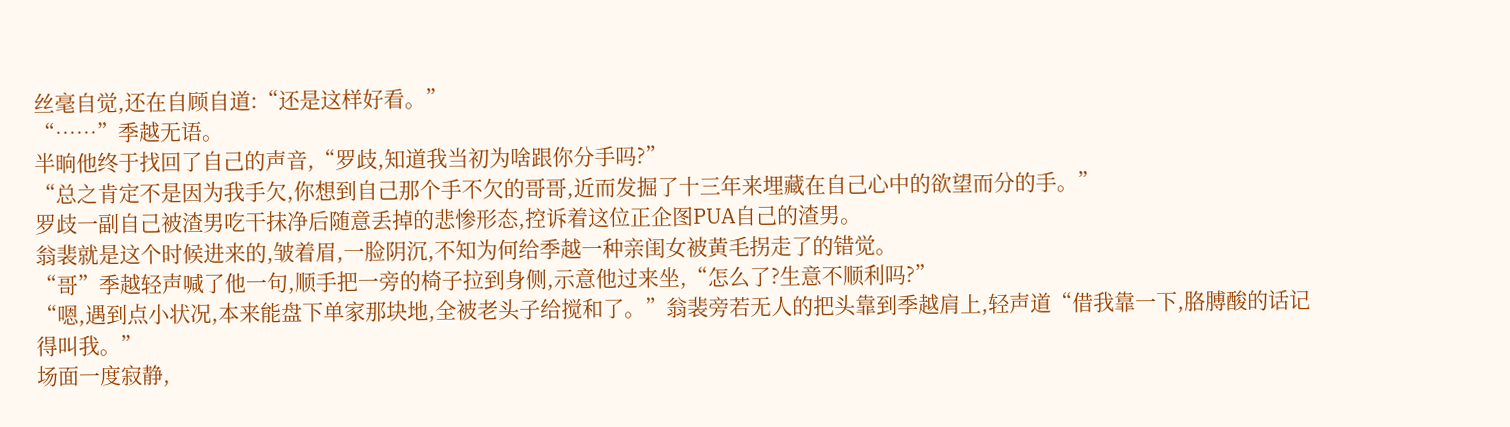丝毫自觉,还在自顾自道:“还是这样好看。”
“……”季越无语。
半晌他终于找回了自己的声音,“罗歧,知道我当初为啥跟你分手吗?”
“总之肯定不是因为我手欠,你想到自己那个手不欠的哥哥,近而发掘了十三年来埋藏在自己心中的欲望而分的手。”
罗歧一副自己被渣男吃干抹净后随意丢掉的悲惨形态,控诉着这位正企图PUA自己的渣男。
翁裴就是这个时候进来的,皱着眉,一脸阴沉,不知为何给季越一种亲闺女被黄毛拐走了的错觉。
“哥”季越轻声喊了他一句,顺手把一旁的椅子拉到身侧,示意他过来坐,“怎么了?生意不顺利吗?”
“嗯,遇到点小状况,本来能盘下单家那块地,全被老头子给搅和了。”翁裴旁若无人的把头靠到季越肩上,轻声道“借我靠一下,胳膊酸的话记得叫我。”
场面一度寂静,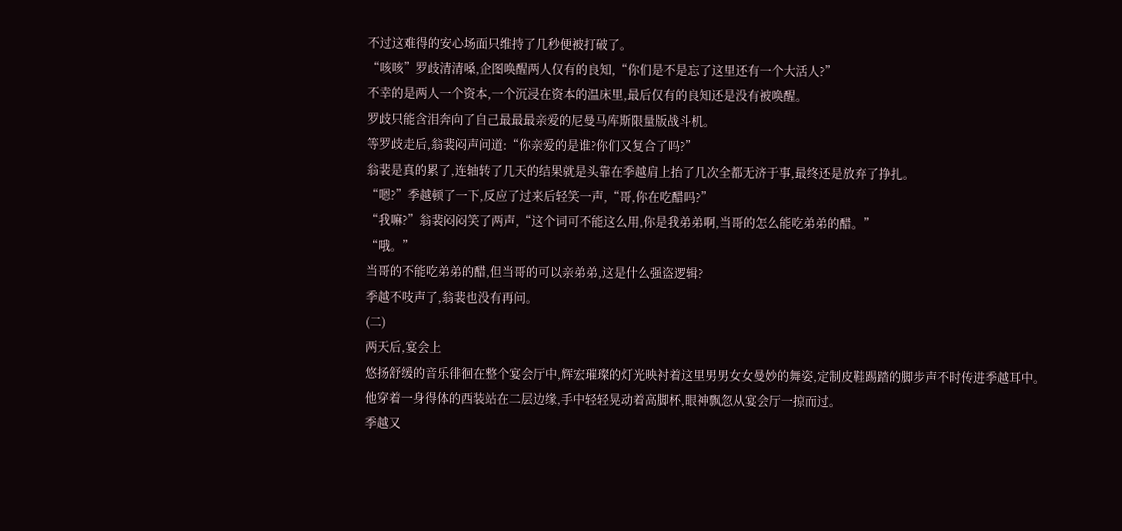不过这难得的安心场面只维持了几秒便被打破了。
“咳咳”罗歧清清嗓,企图唤醒两人仅有的良知,“你们是不是忘了这里还有一个大活人?”
不幸的是两人一个资本,一个沉浸在资本的温床里,最后仅有的良知还是没有被唤醒。
罗歧只能含泪奔向了自己最最最亲爱的尼曼马库斯限量版战斗机。
等罗歧走后,翁裴闷声问道:“你亲爱的是谁?你们又复合了吗?”
翁裴是真的累了,连轴转了几天的结果就是头靠在季越肩上抬了几次全都无济于事,最终还是放弃了挣扎。
“嗯?”季越顿了一下,反应了过来后轻笑一声,“哥,你在吃醋吗?”
“我嘛?”翁裴闷闷笑了两声,“这个词可不能这么用,你是我弟弟啊,当哥的怎么能吃弟弟的醋。”
“哦。”
当哥的不能吃弟弟的醋,但当哥的可以亲弟弟,这是什么强盗逻辑?
季越不吱声了,翁裴也没有再问。
(二)
两天后,宴会上
悠扬舒缓的音乐徘徊在整个宴会厅中,辉宏璀璨的灯光映衬着这里男男女女曼妙的舞姿,定制皮鞋踢踏的脚步声不时传进季越耳中。
他穿着一身得体的西装站在二层边缘,手中轻轻晃动着高脚杯,眼神飘忽从宴会厅一掠而过。
季越又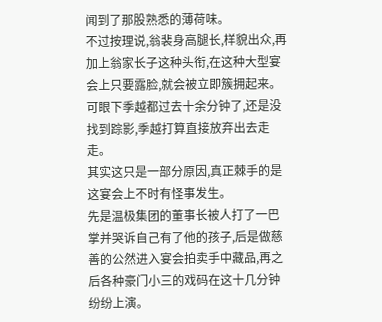闻到了那股熟悉的薄荷味。
不过按理说,翁裴身高腿长,样貌出众,再加上翁家长子这种头衔,在这种大型宴会上只要露脸,就会被立即簇拥起来。
可眼下季越都过去十余分钟了,还是没找到踪影,季越打算直接放弃出去走走。
其实这只是一部分原因,真正棘手的是这宴会上不时有怪事发生。
先是温极集团的董事长被人打了一巴掌并哭诉自己有了他的孩子,后是做慈善的公然进入宴会拍卖手中藏品,再之后各种豪门小三的戏码在这十几分钟纷纷上演。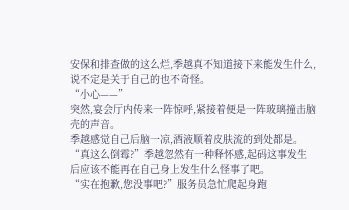安保和排查做的这么烂,季越真不知道接下来能发生什么,说不定是关于自己的也不奇怪。
“小心——”
突然,宴会厅内传来一阵惊呼,紧接着便是一阵玻璃撞击脑壳的声音。
季越感觉自己后脑一凉,酒液顺着皮肤流的到处都是。
“真这么倒霉?”季越忽然有一种释怀感,起码这事发生后应该不能再在自己身上发生什么怪事了吧。
“实在抱歉,您没事吧?”服务员急忙爬起身跑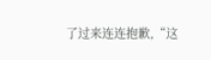了过来连连抱歉,“这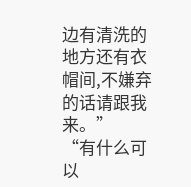边有清洗的地方还有衣帽间,不嫌弃的话请跟我来。”
“有什么可以